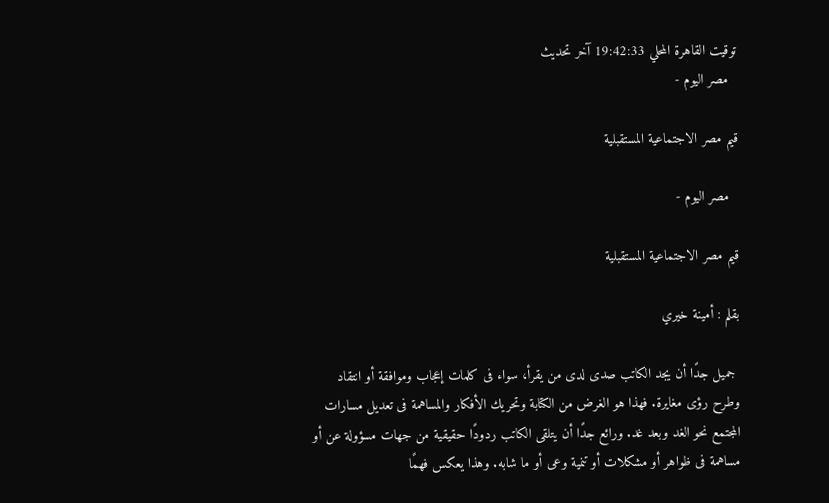توقيت القاهرة المحلي 19:42:33 آخر تحديث
  مصر اليوم -

قيم مصر الاجتماعية المستقبلية

  مصر اليوم -

قيم مصر الاجتماعية المستقبلية

بقلم : أمينة خيري

 جميل جدًا أن يجد الكاتب صدى لدى من يقرأ، سواء فى كلمات إعجاب وموافقة أو انتقاد وطرح رؤى مغايرة. فهذا هو الغرض من الكتابة وتحريك الأفكار والمساهمة فى تعديل مسارات المجتمع نحو الغد وبعد غد. ورائع جدًا أن يتلقى الكاتب ردودًا حقيقية من جهات مسؤولة عن أو مساهمة فى ظواهر أو مشكلات أو تنمية وعى أو ما شابه. وهذا يعكس فهمًا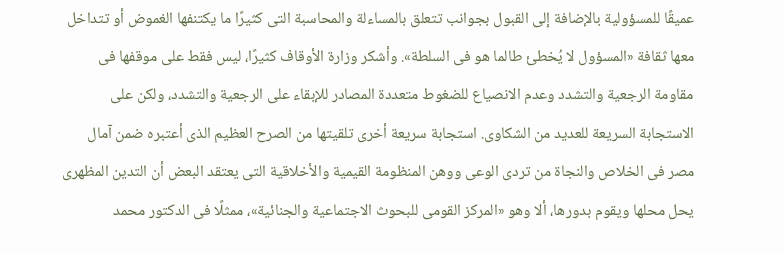عميقًا للمسؤولية بالإضافة إلى القبول بجوانب تتعلق بالمساءلة والمحاسبة التى كثيرًا ما يكتنفها الغموض أو تتداخل معها ثقافة «المسؤول لا يُخطئ طالما هو فى السلطة». وأشكر وزارة الأوقاف كثيرًا، ليس فقط على موقفها فى مقاومة الرجعية والتشدد وعدم الانصياع للضغوط متعددة المصادر للإبقاء على الرجعية والتشدد، ولكن على الاستجابة السريعة للعديد من الشكاوى. استجابة سريعة أخرى تلقيتها من الصرح العظيم الذى أعتبره ضمن آمال مصر فى الخلاص والنجاة من تردى الوعى ووهن المنظومة القيمية والأخلاقية التى يعتقد البعض أن التدين المظهرى يحل محلها ويقوم بدورها، ألا وهو «المركز القومى للبحوث الاجتماعية والجنائية»، ممثلًا فى الدكتور محمد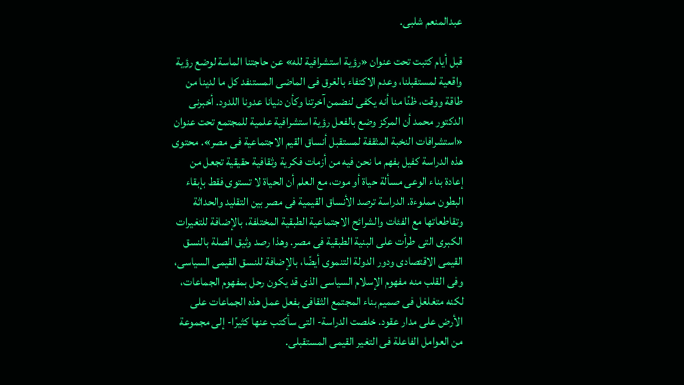عبدالمنعم شلبى.

قبل أيام كتبت تحت عنوان «رؤية استشرافية لله» عن حاجتنا الماسة لوضع رؤية واقعية لمستقبلنا، وعدم الاكتفاء بالغرق فى الماضى المستنفد كل ما لدينا من طاقة ووقت، ظنًا منا أنه يكفى لنضمن آخرتنا وكأن دنيانا عدونا اللدود. أخبرنى الدكتور محمد أن المركز وضع بالفعل رؤية استشرافية علمية للمجتمع تحت عنوان «استشرافات النخبة المثقفة لمستقبل أنساق القيم الاجتماعية فى مصر». محتوى هذه الدراسة كفيل بفهم ما نحن فيه من أزمات فكرية وثقافية حقيقية تجعل من إعادة بناء الوعى مسألة حياة أو موت، مع العلم أن الحياة لا تستوى فقط بإبقاء البطون مملوءة. الدراسة ترصد الأنساق القيمية فى مصر بين التقليد والحداثة وتقاطعاتها مع الفئات والشرائح الاجتماعية الطبقية المختلفة، بالإضافة للتغيرات الكبرى التى طرأت على البنية الطبقية فى مصر. وهذا رصد وثيق الصلة بالنسق القيمى الاقتصادى ودور الدولة التنموى أيضًا، بالإضافة للنسق القيمى السياسى، وفى القلب منه مفهوم الإسلام السياسى الذى قد يكون رحل بمفهوم الجماعات، لكنه متغلغل فى صميم بناء المجتمع الثقافى بفعل عمل هذه الجماعات على الأرض على مدار عقود. خلصت الدراسة- التى سأكتب عنها كثيرًا- إلى مجموعة من العوامل الفاعلة فى التغير القيمى المستقبلى.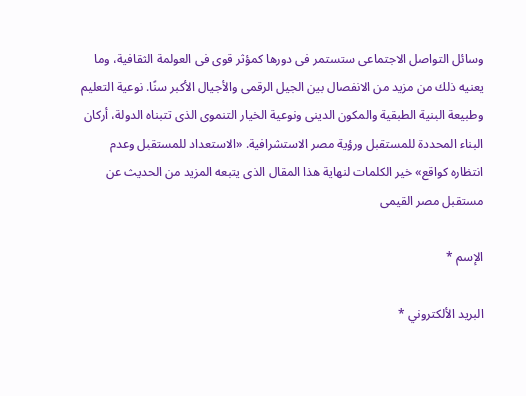وسائل التواصل الاجتماعى ستستمر فى دورها كمؤثر قوى فى العولمة الثقافية، وما يعنيه ذلك من مزيد من الانفصال بين الجيل الرقمى والأجيال الأكبر سنًا. نوعية التعليم وطبيعة البنية الطبقية والمكون الدينى ونوعية الخيار التنموى الذى تتبناه الدولة، أركان البناء المحددة للمستقبل ورؤية مصر الاستشرافية. «الاستعداد للمستقبل وعدم انتظاره كواقع» خير الكلمات لنهاية هذا المقال الذى يتبعه المزيد من الحديث عن مستقبل مصر القيمى

الإسم *

البريد الألكتروني *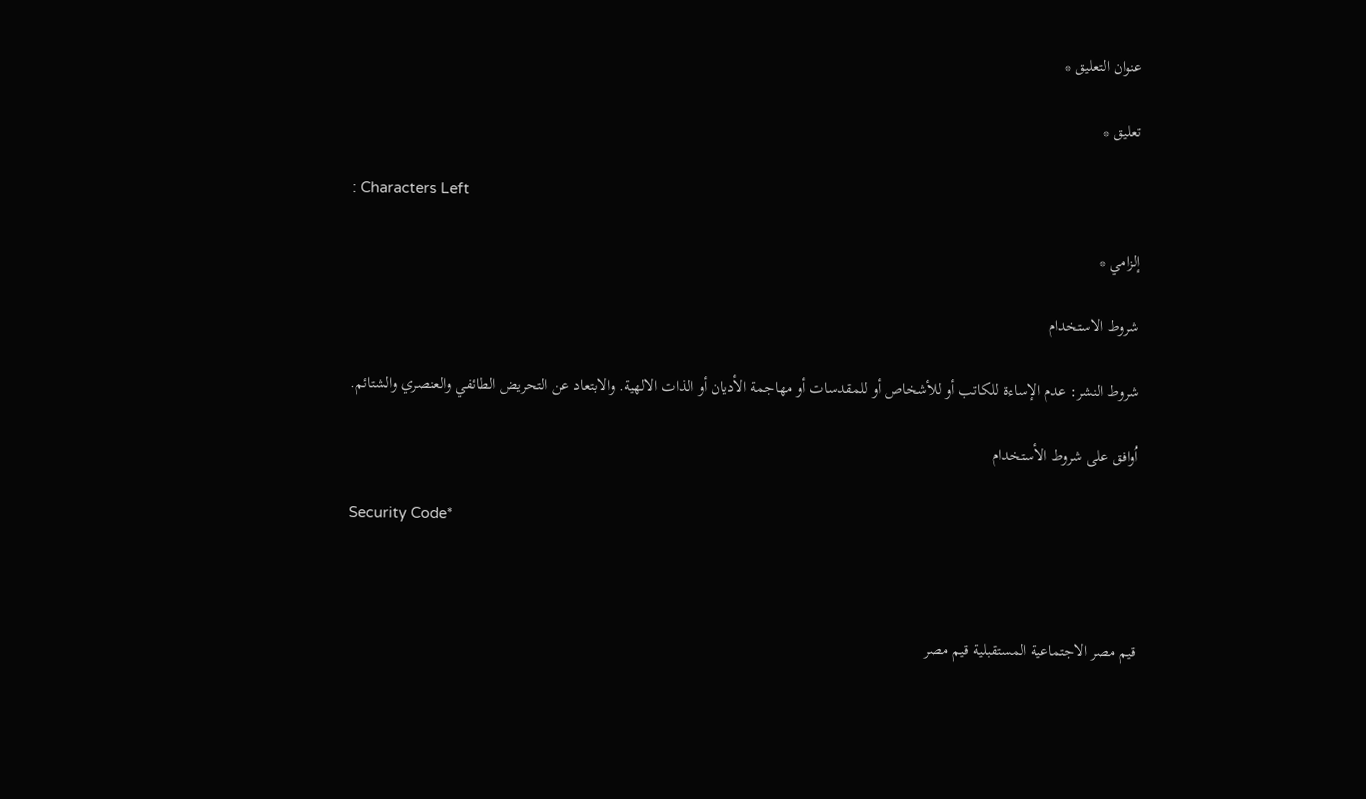عنوان التعليق *

تعليق *

: Characters Left

إلزامي *

شروط الاستخدام

شروط النشر: عدم الإساءة للكاتب أو للأشخاص أو للمقدسات أو مهاجمة الأديان أو الذات الالهية. والابتعاد عن التحريض الطائفي والعنصري والشتائم.

اُوافق على شروط الأستخدام

Security Code*



قيم مصر الاجتماعية المستقبلية قيم مصر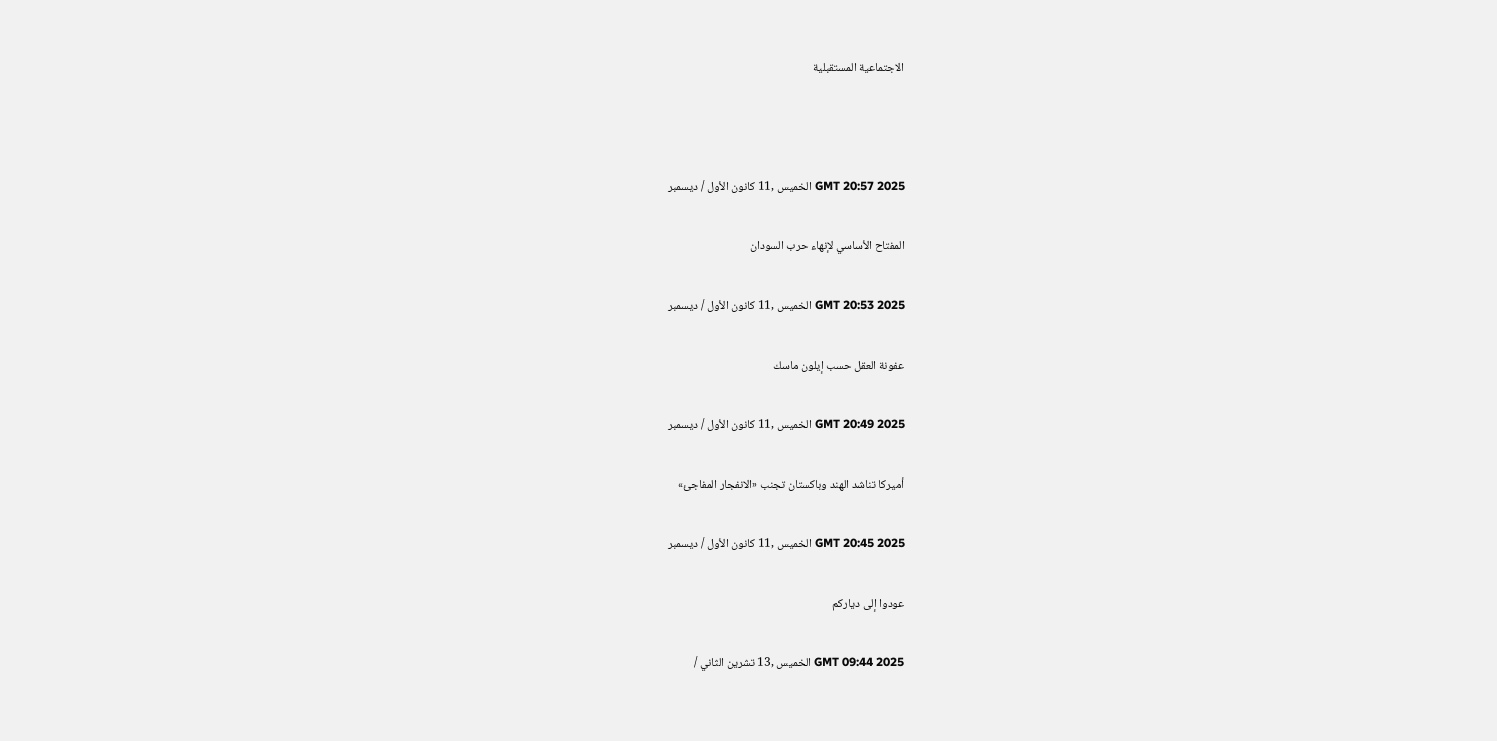الاجتماعية المستقبلية



GMT 20:57 2025 الخميس ,11 كانون الأول / ديسمبر

المفتاح الأساسي لإنهاء حرب السودان

GMT 20:53 2025 الخميس ,11 كانون الأول / ديسمبر

عفونة العقل حسب إيلون ماسك

GMT 20:49 2025 الخميس ,11 كانون الأول / ديسمبر

أميركا تناشد الهند وباكستان تجنب «الانفجار المفاجئ»

GMT 20:45 2025 الخميس ,11 كانون الأول / ديسمبر

عودوا إلى دياركم

GMT 09:44 2025 الخميس ,13 تشرين الثاني /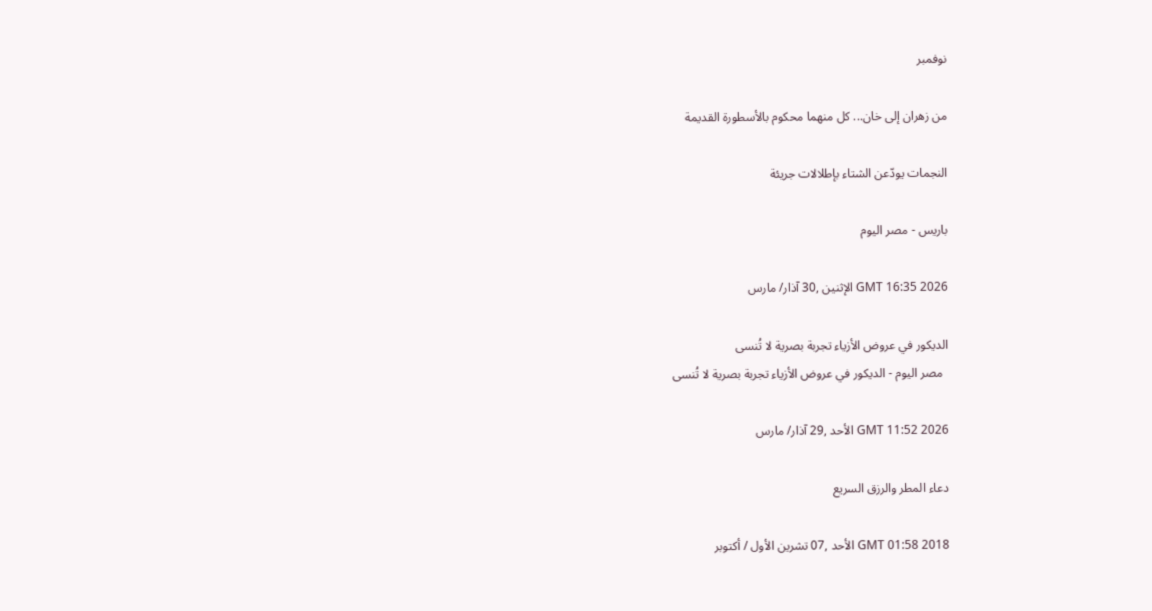نوفمبر

من زهران إلى خان... كل منهما محكوم بالأسطورة القديمة

النجمات يودّعن الشتاء بإطلالات جريئة

باريس - مصر اليوم

GMT 16:35 2026 الإثنين ,30 آذار/ مارس

الديكور في عروض الأزياء تجربة بصرية لا تُنسى
  مصر اليوم - الديكور في عروض الأزياء تجربة بصرية لا تُنسى

GMT 11:52 2026 الأحد ,29 آذار/ مارس

دعاء المطر والرزق السريع

GMT 01:58 2018 الأحد ,07 تشرين الأول / أكتوبر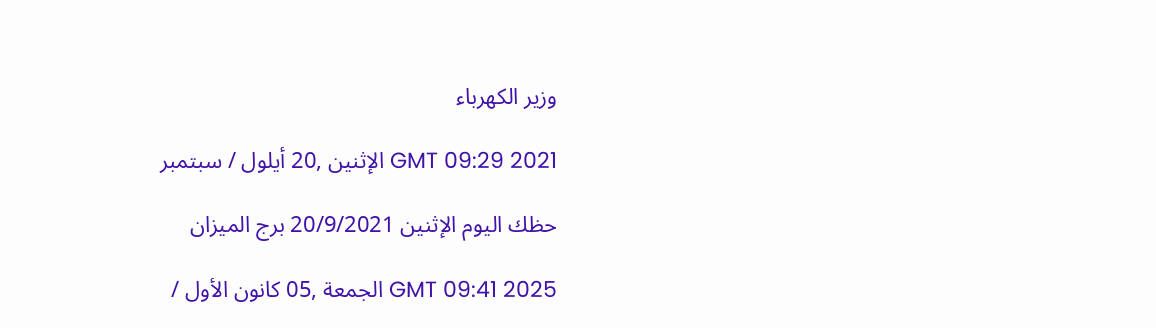وزير الكهرباء

GMT 09:29 2021 الإثنين ,20 أيلول / سبتمبر

حظك اليوم الإثنين 20/9/2021 برج الميزان

GMT 09:41 2025 الجمعة ,05 كانون الأول /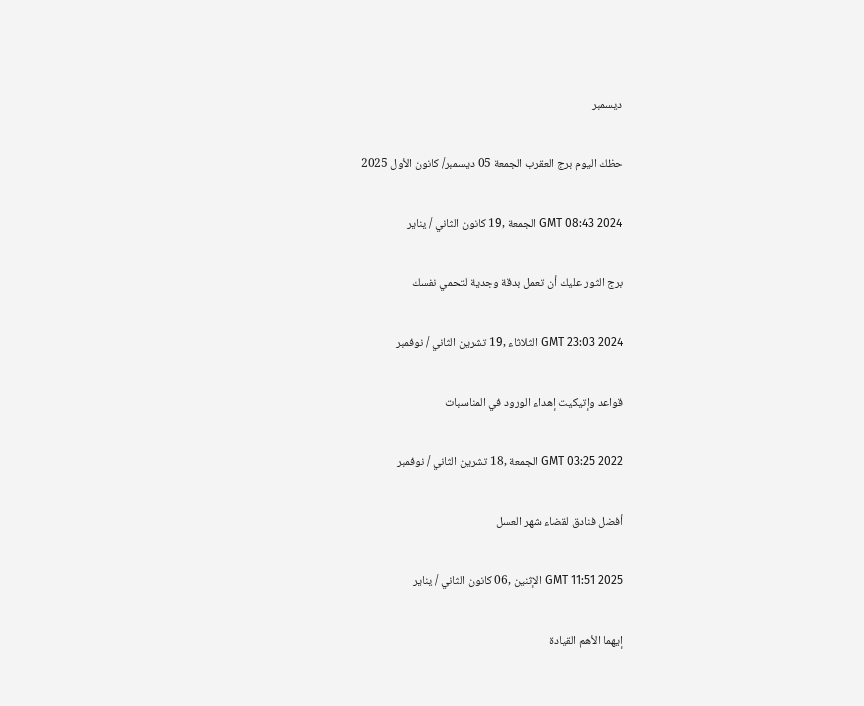ديسمبر

حظك اليوم برج العقرب الجمعة 05 ديسمبر/ كانون الأول 2025

GMT 08:43 2024 الجمعة ,19 كانون الثاني / يناير

برج الثور عليك أن تعمل بدقة وجدية لتحمي نفسك

GMT 23:03 2024 الثلاثاء ,19 تشرين الثاني / نوفمبر

قواعد وإتيكيت إهداء الورود في المناسبات

GMT 03:25 2022 الجمعة ,18 تشرين الثاني / نوفمبر

أفضل فنادق لقضاء شهر العسل

GMT 11:51 2025 الإثنين ,06 كانون الثاني / يناير

إيهما الأهم القيادة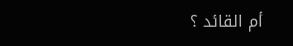أم القائد ؟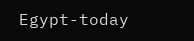Egypt-today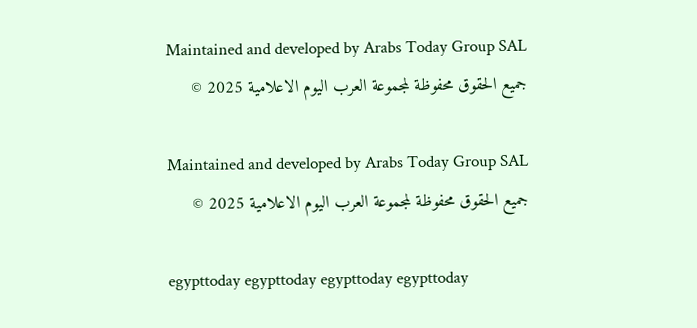Maintained and developed by Arabs Today Group SAL
جميع الحقوق محفوظة لمجموعة العرب اليوم الاعلامية 2025 ©

Maintained and developed by Arabs Today Group SAL
جميع الحقوق محفوظة لمجموعة العرب اليوم الاعلامية 2025 ©

egypttoday egypttoday egypttoday egypttoday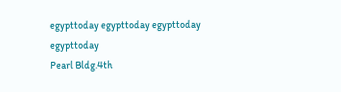egypttoday egypttoday egypttoday
egypttoday
Pearl Bldg.4th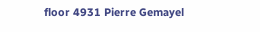floor 4931 Pierre Gemayel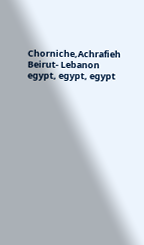Chorniche,Achrafieh Beirut- Lebanon
egypt, egypt, egypt